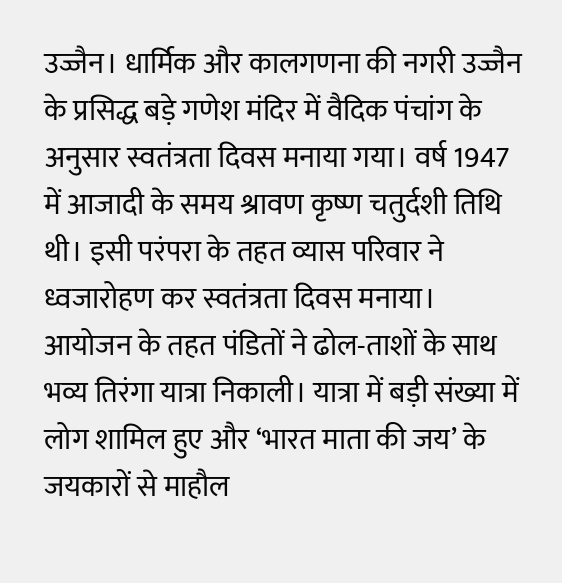उज्जैन। धार्मिक और कालगणना की नगरी उज्जैन के प्रसिद्ध बड़े गणेश मंदिर में वैदिक पंचांग के अनुसार स्वतंत्रता दिवस मनाया गया। वर्ष 1947 में आजादी के समय श्रावण कृष्ण चतुर्दशी तिथि थी। इसी परंपरा के तहत व्यास परिवार ने ध्वजारोहण कर स्वतंत्रता दिवस मनाया।
आयोजन के तहत पंडितों ने ढोल-ताशों के साथ भव्य तिरंगा यात्रा निकाली। यात्रा में बड़ी संख्या में लोग शामिल हुए और ‘भारत माता की जय’ के जयकारों से माहौल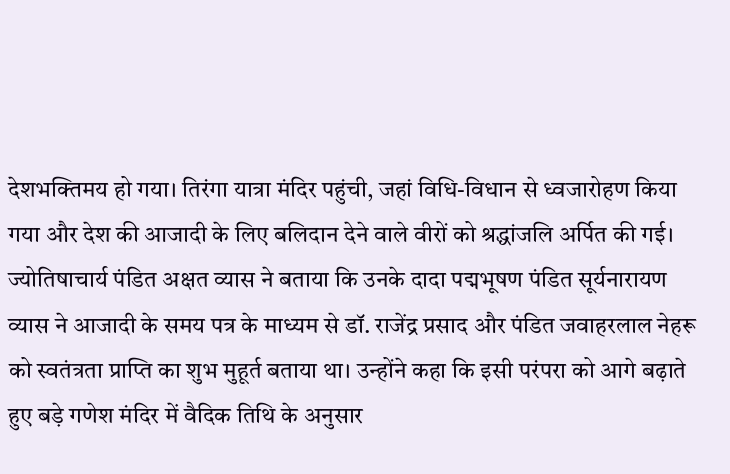देशभक्तिमय हो गया। तिरंगा यात्रा मंदिर पहुंची, जहां विधि-विधान से ध्वजारोहण किया गया और देश की आजादी के लिए बलिदान देने वाले वीरों को श्रद्धांजलि अर्पित की गई।
ज्योतिषाचार्य पंडित अक्षत व्यास ने बताया कि उनके दादा पद्मभूषण पंडित सूर्यनारायण व्यास ने आजादी के समय पत्र के माध्यम से डॉ. राजेंद्र प्रसाद और पंडित जवाहरलाल नेहरू को स्वतंत्रता प्राप्ति का शुभ मुहूर्त बताया था। उन्होंने कहा कि इसी परंपरा को आगे बढ़ाते हुए बड़े गणेश मंदिर में वैदिक तिथि के अनुसार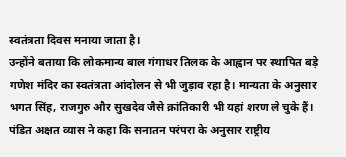स्वतंत्रता दिवस मनाया जाता है।
उन्होंने बताया कि लोकमान्य बाल गंगाधर तिलक के आह्वान पर स्थापित बड़े गणेश मंदिर का स्वतंत्रता आंदोलन से भी जुड़ाव रहा है। मान्यता के अनुसार भगत सिंह, राजगुरु और सुखदेव जैसे क्रांतिकारी भी यहां शरण ले चुके हैं।
पंडित अक्षत व्यास ने कहा कि सनातन परंपरा के अनुसार राष्ट्रीय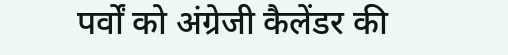पर्वों को अंग्रेजी कैलेंडर की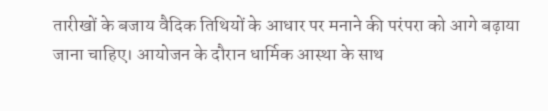तारीखों के बजाय वैदिक तिथियों के आधार पर मनाने की परंपरा को आगे बढ़ाया जाना चाहिए। आयोजन के दौरान धार्मिक आस्था के साथ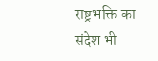राष्ट्रभक्ति का संदेश भी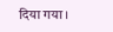दिया गया।